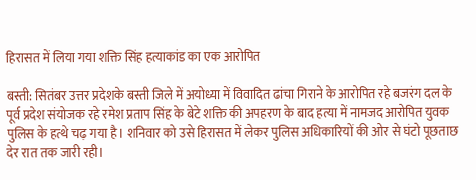हिरासत में लिया गया शक्ति सिंह हत्याकांड का एक आरोपित

बस्ती: सितंबर उत्तर प्रदेशके बस्ती जिले में अयोध्या में विवादित ढांचा गिराने के आरोपित रहे बजरंग दल के पूर्व प्रदेश संयोजक रहे रमेश प्रताप सिंह के बेटे शक्ति की अपहरण के बाद हत्या में नामजद आरोपित युवक पुलिस के हत्थे चढ़ गया है। शनिवार को उसे हिरासत में लेकर पुलिस अधिकारियों की ओर से घंटो पूछताछ देर रात तक जारी रही।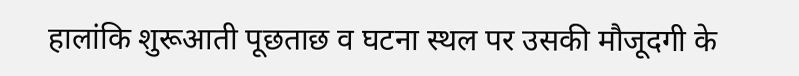हालांकि शुरूआती पूछताछ व घटना स्थल पर उसकी मौजूदगी के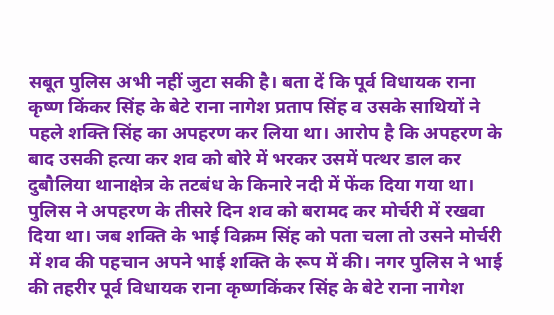सबूत पुलिस अभी नहीं जुटा सकी है। बता दें कि पूर्व विधायक राना कृष्ण किंकर सिंह के बेटे राना नागेश प्रताप सिंह व उसके साथियों ने पहले शक्ति सिंह का अपहरण कर लिया था। आरोप है कि अपहरण के बाद उसकी हत्या कर शव को बोरे में भरकर उसमें पत्थर डाल कर दुबौलिया थानाक्षेत्र के तटबंध के किनारे नदी में फेंक दिया गया था। पुलिस ने अपहरण के तीसरे दिन शव को बरामद कर मोर्चरी में रखवा दिया था। जब शक्ति के भाई विक्रम सिंह को पता चला तो उसने मोर्चरी में शव की पहचान अपने भाई शक्ति के रूप में की। नगर पुलिस ने भाई की तहरीर पूर्व विधायक राना कृष्णकिंकर सिंह के बेटे राना नागेश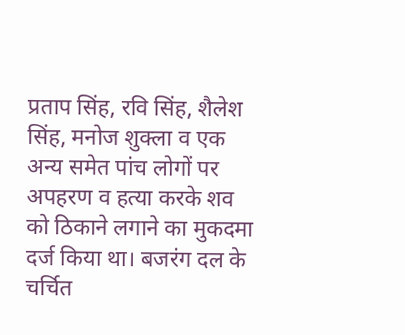प्रताप सिंह, रवि सिंह, शैलेश सिंह, मनोज शुक्ला व एक अन्य समेत पांच लोगों पर अपहरण व हत्या करके शव को ठिकाने लगाने का मुकदमा दर्ज किया था। बजरंग दल के चर्चित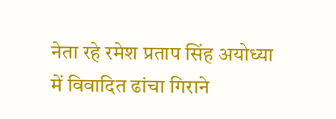नेता रहे रमेश प्रताप सिंह अयोध्या में विवादित ढांचा गिराने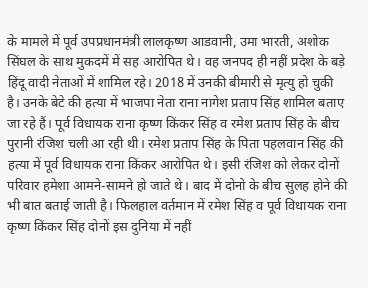के मामले में पूर्व उपप्रधानमंत्री लालकृष्ण आडवानी, उमा भारती, अशोक सिंघल के साथ मुकदमें में सह आरोपित थे। वह जनपद ही नहीं प्रदेश के बड़े हिंदू वादी नेताओं में शामिल रहे। 2018 में उनकी बीमारी से मृत्यु हो चुकी है। उनके बेटे की हत्या में भाजपा नेता राना नागेश प्रताप सिंह शामिल बताए जा रहे हैं। पूर्व विधायक राना कृष्ण किंकर सिंह व रमेश प्रताप सिंह के बीच पुरानी रंजिश चली आ रही थी। रमेश प्रताप सिंह के पिता पहलवान सिंह की हत्या में पूर्व विधायक राना किंकर आरोपित थे। इसी रंजिश को लेकर दोनों परिवार हमेशा आमने-सामने हो जाते थे। बाद में दोनो के बीच सुलह होने की भी बात बताई जाती है। फिलहाल वर्तमान में रमेश सिंह व पूर्व विधायक राना कृष्ण किंकर सिंह दोनों इस दुनिया में नहीं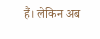हैं। लेकिन अब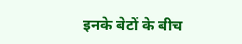इनके बेटों के बीच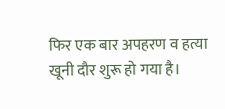फिर एक बार अपहरण व हत्या खूनी दौर शुरू हो गया है।